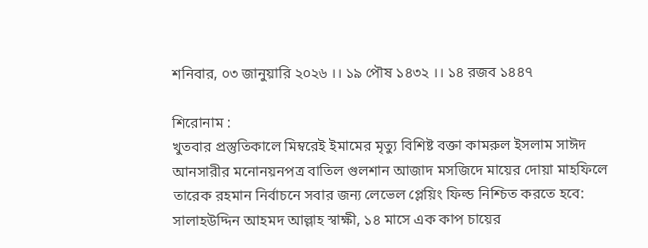শনিবার, ০৩ জানুয়ারি ২০২৬ ।। ১৯ পৌষ ১৪৩২ ।। ১৪ রজব ১৪৪৭

শিরোনাম :
খুতবার প্রস্তুতিকালে মিম্বরেই ইমামের মৃত্যু বিশিষ্ট বক্তা কামরুল ইসলাম সাঈদ আনসারীর মনোনয়নপত্র বাতিল গুলশান আজাদ মসজিদে মায়ের দোয়া মাহফিলে তারেক রহমান নির্বাচনে সবার জন্য লেভেল প্লেয়িং ফিল্ড নিশ্চিত করতে হবে: সালাহউদ্দিন আহমদ আল্লাহ স্বাক্ষী, ১৪ মাসে এক কাপ চায়ের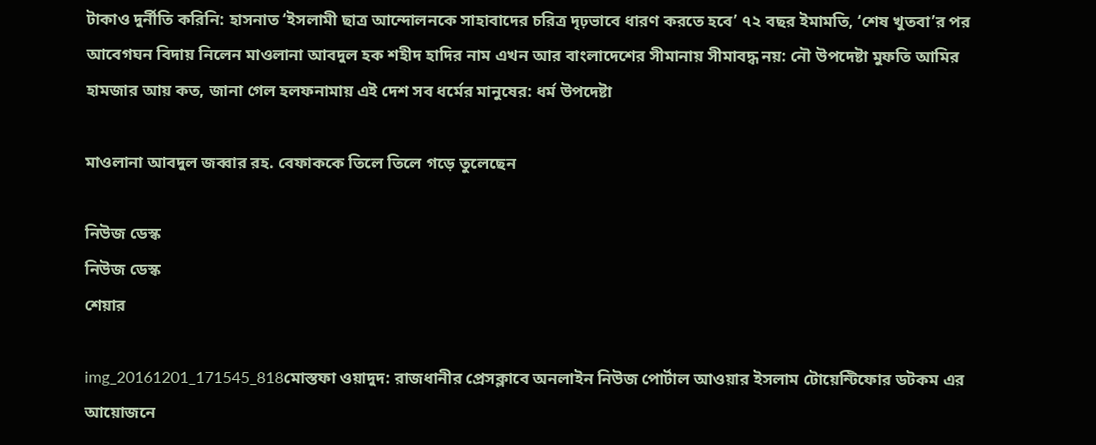টাকাও দুর্নীতি করিনি: হাসনাত ‘ইসলামী ছাত্র আন্দোলনকে সাহাবাদের চরিত্র দৃঢ়ভাবে ধারণ করতে হবে’ ৭২ বছর ইমামতি, ‘শেষ খুতবা’র পর আবেগঘন বিদায় নিলেন মাওলানা আবদুল হক শহীদ হাদির নাম এখন আর বাংলাদেশের সীমানায় সীমাবদ্ধ নয়: নৌ উপদেষ্টা মুফতি আমির হামজার আয় কত, জানা গেল হলফনামায় এই দেশ সব ধর্মের মানুষের: ধর্ম উপদেষ্টা

মাওলানা আবদুল জব্বার রহ. বেফাককে তিলে তিলে গড়ে তুলেছেন

নিউজ ডেস্ক
নিউজ ডেস্ক
শেয়ার

img_20161201_171545_818মোস্তফা ওয়াদুদ: রাজধানীর প্রেসক্লাবে অনলাইন নিউজ পোর্টাল আওয়ার ইসলাম টোয়েন্টিফোর ডটকম এর আয়োজনে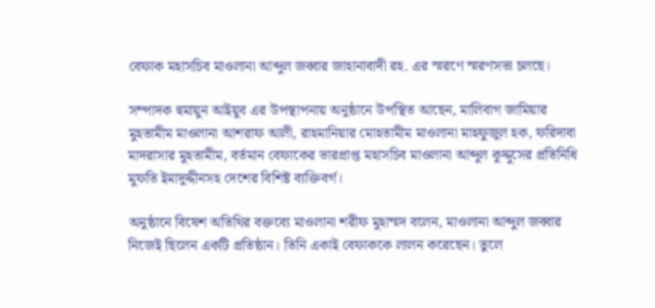বেফাক মহাসচিব মাওলানা আব্দুল জব্বার জাহানাবাদী রহ. এর স্মরণে স্মরণসভা চলছে।

সম্পাদক হুমায়ুন আইয়ুব এর উপস্থাপনায় অনুষ্ঠানে উপস্থিত আছেন, মালিবাগ জামিয়ার মুহতামীম মাওলানা আশরাফ আলী, রাহমানিয়ার মোহতামীম মাওলানা মাহফুজুল হক, ফরিদাবা মাদরাসার মুহতামীম, বর্তমান বেফাকের ভারপ্রাপ্ত মহাসচিব মাওলানা আব্দুল কুদ্দুসের প্রতিনিধি মুফতি ইমাদুদ্দীনসহ দেশের বিশিষ্ট ব্যক্তিবর্গ।

অনুষ্ঠানে বিষেশ অতিথির বক্তব্যে মাওলানা শরীফ মুহাম্মদ বলেন, মাওলানা আব্দুল জব্বার নিজেই ছিলেন একটি প্রতিষ্ঠান। তিনি একাই বেফাককে লালন করেছেন। তুলে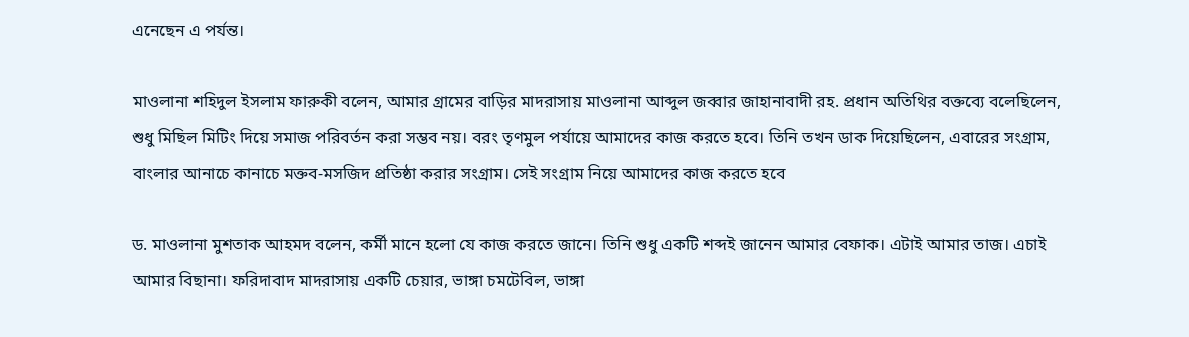এনেছেন এ পর্যন্ত।

মাওলানা শহিদুল ইসলাম ফারুকী বলেন, আমার গ্রামের বাড়ির মাদরাসায় মাওলানা আব্দুল জব্বার জাহানাবাদী রহ. প্রধান অতিথির বক্তব্যে বলেছিলেন, শুধু মিছিল মিটিং দিয়ে সমাজ পরিবর্তন করা সম্ভব নয়। বরং তৃণমুল পর্যায়ে আমাদের কাজ করতে হবে। তিনি তখন ডাক দিয়েছিলেন, এবারের সংগ্রাম, বাংলার আনাচে কানাচে মক্তব-মসজিদ প্রতিষ্ঠা করার সংগ্রাম। সেই সংগ্রাম নিয়ে আমাদের কাজ করতে হবে

ড. মাওলানা মুশতাক আহমদ বলেন, কর্মী মানে হলো যে কাজ করতে জানে। তিনি শুধু একটি শব্দই জানেন আমার বেফাক। এটাই আমার তাজ। এচাই আমার বিছানা। ফরিদাবাদ মাদরাসায় একটি চেয়ার, ভাঙ্গা চমটেবিল, ভাঙ্গা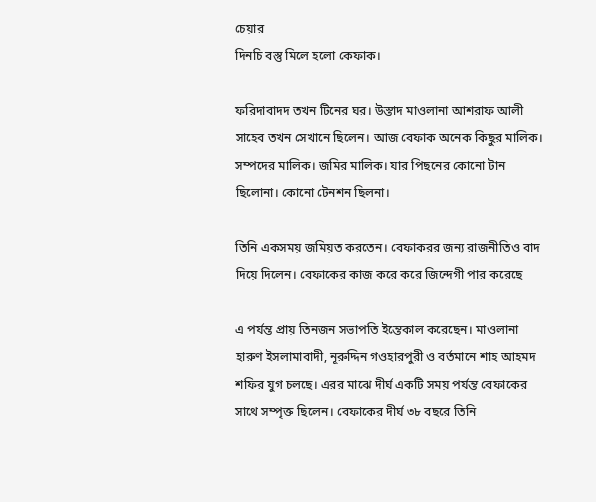চেয়ার
দিনচি বস্তু মিলে হলো কেফাক।

ফরিদাবাদদ তখন টিনের ঘর। উস্তাদ মাওলানা আশরাফ আলী সাহেব তখন সেখানে ছিলেন। আজ বেফাক অনেক কিছুর মালিক। সম্পদের মালিক। জমির মালিক। যার পিছনের কোনো টান ছিলোনা। কোনো টেনশন ছিলনা।

তিনি একসময় জমিয়ত করতেন। বেফাকরর জন্য রাজনীতিও বাদ দিয়ে দিলেন। বেফাকের কাজ করে করে জিন্দেগী পার করেছে

এ পর্যন্ত প্রায় তিনজন সভাপতি ইন্তেকাল করেছেন। মাওলানা হারুণ ইসলামাবাদী, নূরুদ্দিন গওহারপুরী ও বর্তমানে শাহ আহমদ শফির যুগ চলছে। এরর মাঝে দীর্ঘ একটি সময় পর্যন্ত বেফাকের সাথে সম্পৃক্ত ছিলেন। বেফাকের দীর্ঘ ৩৮ বছরে তিনি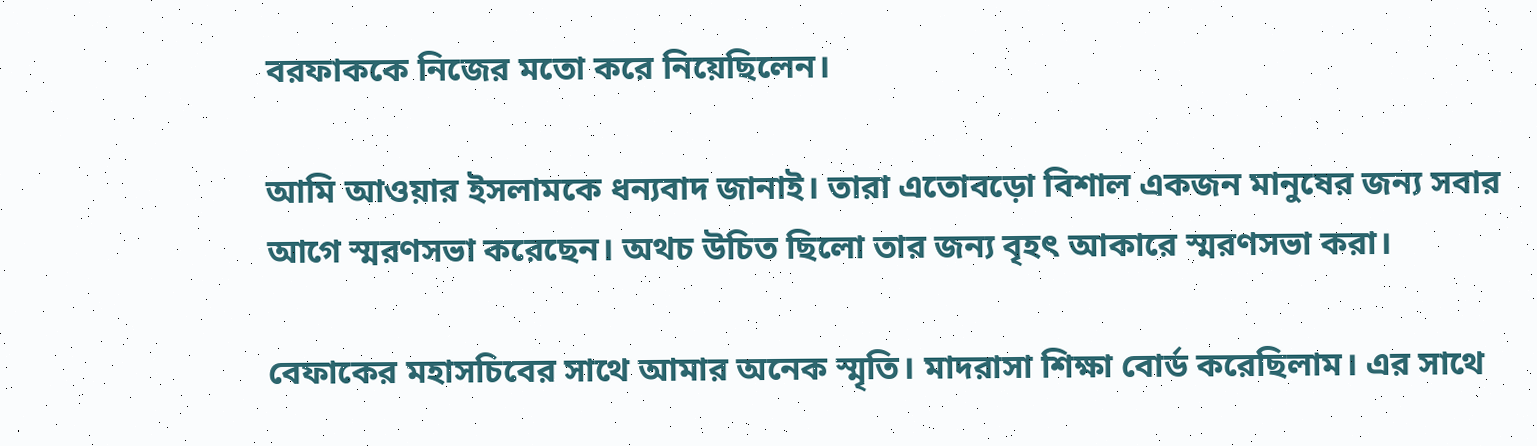বরফাককে নিজের মতো করে নিয়েছিলেন।

আমি আওয়ার ইসলামকে ধন্যবাদ জানাই। তারা এতোবড়ো বিশাল একজন মানুষের জন্য সবার আগে স্মরণসভা করেছেন। অথচ উচিত ছিলো তার জন্য বৃহৎ আকারে স্মরণসভা করা।

বেফাকের মহাসচিবের সাথে আমার অনেক স্মৃতি। মাদরাসা শিক্ষা বোর্ড করেছিলাম। এর সাথে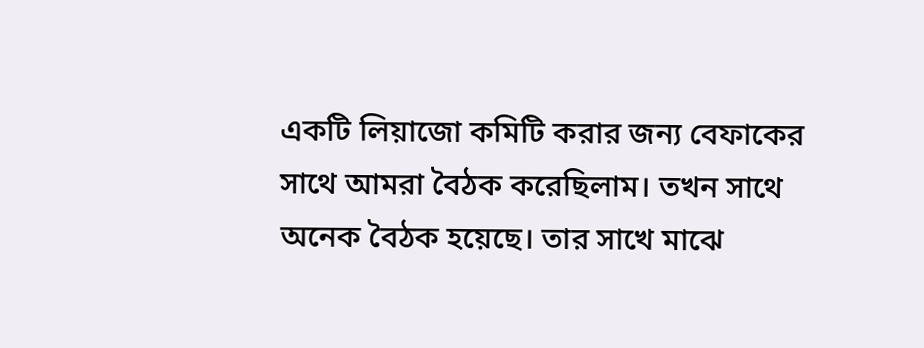একটি লিয়াজো কমিটি করার জন্য বেফাকের সাথে আমরা বৈঠক করেছিলাম। তখন সাথে অনেক বৈঠক হয়েছে। তার সাখে মাঝে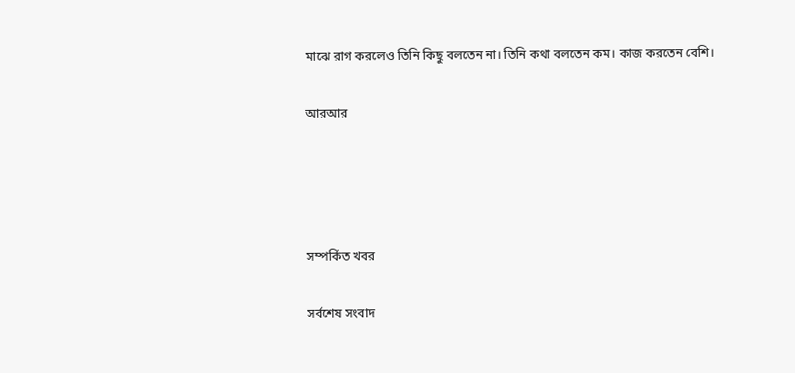মাঝে রাগ করলেও তিনি কিছু বলতেন না। তিনি কথা বলতেন কম। কাজ করতেন বেশি।

আরআর




সম্পর্কিত খবর

সর্বশেষ সংবাদ